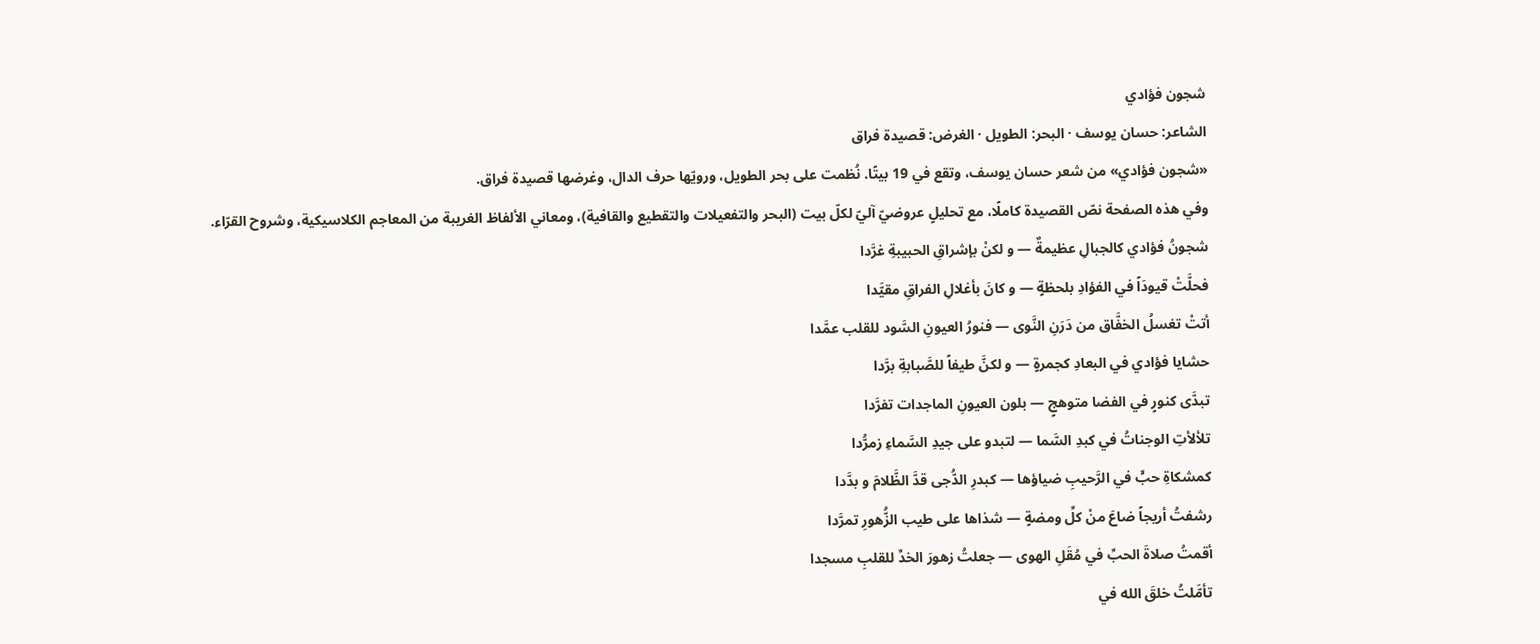شجون فؤادي
الشاعر: حسان يوسف · البحر: الطويل · الغرض: قصيدة فراق
«شجون فؤادي» من شعر حسان يوسف، وتقع في 19 بيتًا. نُظمت على بحر الطويل، ورويّها حرف الدال، وغرضها قصيدة فراق.
وفي هذه الصفحة نصّ القصيدة كاملًا، مع تحليلٍ عروضيّ آليّ لكلّ بيت (البحر والتفعيلات والتقطيع والقافية)، ومعاني الألفاظ الغريبة من المعاجم الكلاسيكية، وشروح القرّاء.
شجونُ فؤادي كالجبالِ عظيمةٌ — و لكنْ بإشراقِ الحبيبةِ غرَّدا
فحلَّتْ قيودَاً في الفؤادِ بلحظةٍ — و كانَ بأغلالِ الفراقِ مقيَّدا
أتتْ تغسلُ الخفَّاق من دَرَنِ النَّوى — فنورُ العيونِ السَّود للقلب عمَّدا
حشايا فؤادي في البعادِ كجمرةٍ — و لكنَّ طيفاً للصَّبابةِ برَّدا
تبدَّى كنورٍ في الفضا متوهجٍ — بلون العيونِ الماجدات تفرَّدا
تلألأتِ الوجناتُ في كبدِ السَّما — لتبدو على جيدِ السَّماءِ زمرُّدا
كمشكاةِ حبٍّ في الرَّحيبِ ضياؤها — كبدرِ الدُّجى قدَّ الظَّلامَ و بدَّدا
رشفتُ أريجاً ضاعَ منْ كلِّ ومضةٍ — شذاها على طيب الزُّهورِ تمرَّدا
أقمتُ صلاةَ الحبِّ في مُقَلِ الهوى — جعلتُ زهورَ الخدِّ للقلبِ مسجدا
تأمَّلتُ خلقَ الله في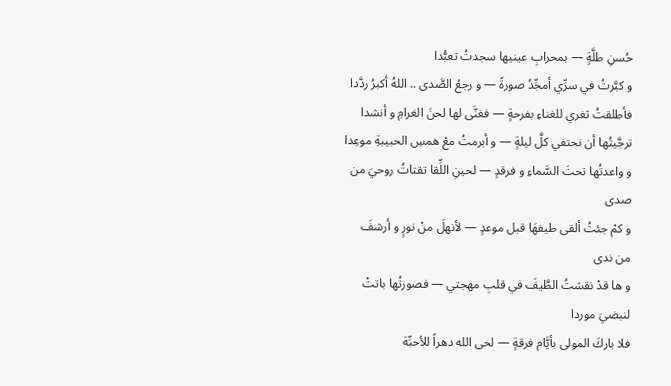حُسنِ طلَّةٍ — بمحرابِ عينيها سجدتُ تعبُّدا
و كبَّرتُ في سرِّي أمجِّدُ صورةً — و رجعُ الصَّدى .. اللهُ أكبرُ ردَّدا
فأطلقتُ ثغري للغناءِ بفرحةٍ — فغنَّى لها لحنَ الغرامِ و أنشدا
ترجَّيتُها أن نحتفي كلَّ ليلةٍ — و أبرمتُ معْ همسِ الحبيبةِ موعِدا
و واعدتُها تحتَ السَّماءِ و فرقدٍ — لحينِ اللِّقا تقتاتُ روحيَ من صدى
و كمْ جئتُ ألقى طيفهَا قبل موعدٍ — لأنهلَ منْ نورٍ و أرشفَ من ندى
و ها قدْ نقشتُ الطَّيفَ في قلبِ مهجتي — فصورتُها باتتْ لنبضيَ موردا
فلا باركَ المولى بأيَّام فرقةٍ — لحى الله دهراً للأحبِّة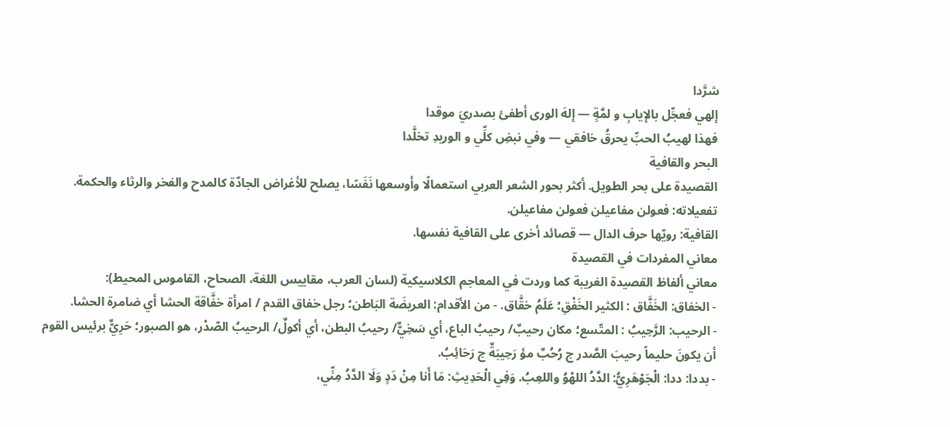شرَّدا
إلهي فعجِّل بالإيابِ و لمَّةٍ — إلهَ الورى أطفئ بصدريَ موقدا
فهذا لهيبُ الحبِّ يحرقُ خافقي — وفي نبضِ كلِّي و الوريدِ تخلَّدا
البحر والقافية
القصيدة على بحر الطويل. أكثر بحور الشعر العربي استعمالًا وأوسعها نَفَسًا، يصلح للأغراض الجادّة كالمدح والفخر والرثاء والحكمة.
تفعيلاته: فعولن مفاعيلن فعولن مفاعيلن.
القافية: رويّها حرف الدال — قصائد أخرى على القافية نفسها.
معاني المفردات في القصيدة
معاني ألفاظ القصيدة الغريبة كما وردت في المعاجم الكلاسيكية (لسان العرب، مقاييس اللغة، الصحاح، القاموس المحيط):
- الخفاق: الخَفَّاق : الكثير الخَفْقِ؛ عَلَمُ خقَّاق. - من الأقدام: العريضَة البَاطن؛ رجل خفاق القدم / امرأة خفَّاقة الحشا أي ضامرة الحشا.
- الرحيب: الرَّحِيبُ : المتّسع؛ مكان رحيبٌ/ رحيبُ الباع، أي سَخِيٌّ/ رحيبُ البطن، أي أكولٌ/ الرحيبُ الصّدْر، هو الصبور؛ حَرِيٌّ برئيس القوم أن يكونَ حليماً رحيبَ الصَّدر ج رُحُبٌ مؤ رَحِيبَةٌ ج رَحَائِبُ.
- بددا: ددا: الْجَوْهَرِيُّ: الدَّدُ اللهْوُ واللعِبُ. وَفِي الْحَدِيثِ: مَا أَنا مِنْ دَدٍ وَلَا الدَّدُ مِنِّي،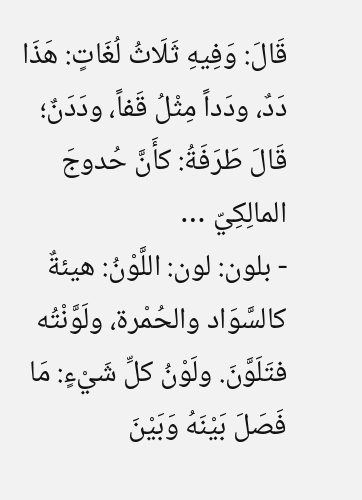قَالَ: وَفِيهِ ثَلَاثُ لُغَاتٍ: هَذَا دَدٌ، ودَداً مِثْلُ قَفاً، ودَدَنٌ؛ قَالَ طَرَفَةُ: كأَنَّ حُدوجَ المالِكِيّ …
- بلون: لون: اللَّوْنُ: هيئةٌ كالسَّوَاد والحُمْرة، ولَوَّنْتُه فتَلَوَّنَ. ولَوْنُ كلِّ شَيْءٍ: مَا فَصَلَ بَيْنَهُ وَبَيْنَ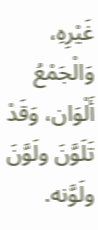غَيْرِهِ، وَالْجَمْعُ أَلْوَان، وَقَدْ تَلَوَّنَ ولَوَّنَ ولَوَّنه.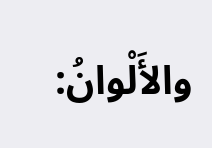والأَلْوانُ: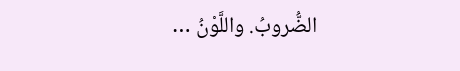الضُّروبُ. واللَّوْنُ …